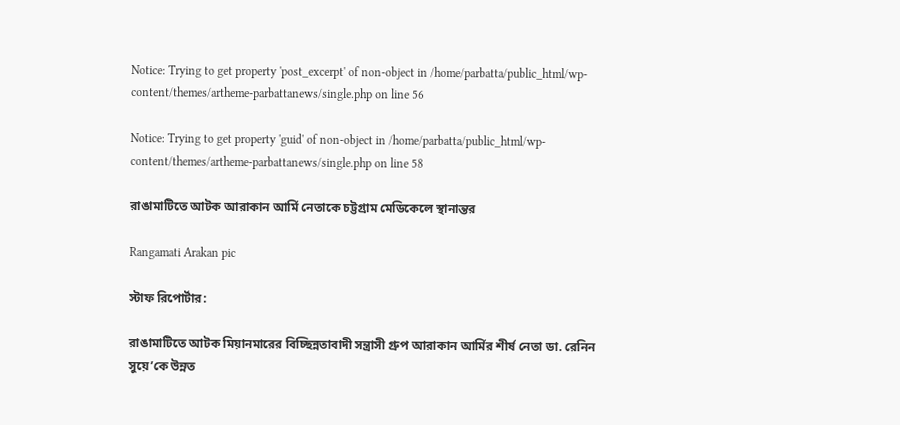Notice: Trying to get property 'post_excerpt' of non-object in /home/parbatta/public_html/wp-content/themes/artheme-parbattanews/single.php on line 56

Notice: Trying to get property 'guid' of non-object in /home/parbatta/public_html/wp-content/themes/artheme-parbattanews/single.php on line 58

রাঙামাটিতে আটক আরাকান আর্মি নেতাকে চট্টগ্রাম মেডিকেলে স্থানান্তর

Rangamati Arakan pic

স্টাফ রিপোর্টার:

রাঙামাটিতে আটক মিয়ানমারের বিচ্ছিন্নতাবাদী সন্ত্রাসী গ্রুপ আরাকান আর্মির শীর্ষ নেতা ডা. রেনিন সুয়ে’কে উন্নত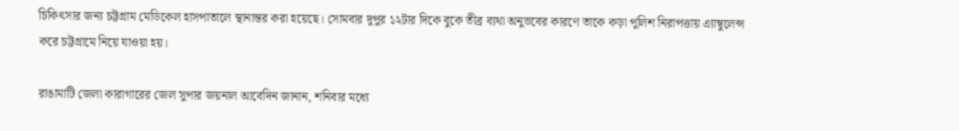চিকিৎসার জন্য চট্টগ্রাম মেডিকেল হাসপাতালে স্থানান্তর করা হয়েছে। সোমবার দুপুর ১২টার দিকে বুকে তীব্র ব্যথা অনুভবের কারণে তাকে কড়া পুলিশ নিরাপত্তায় এ্যাম্বুলেন্স করে চট্টগ্রামে নিয়ে যাওয়া হয়।

রাঙামাটি জেলা কারাগারের জেল সুপার জয়নাল আবেদিন জানান, শনিবার মধ্যে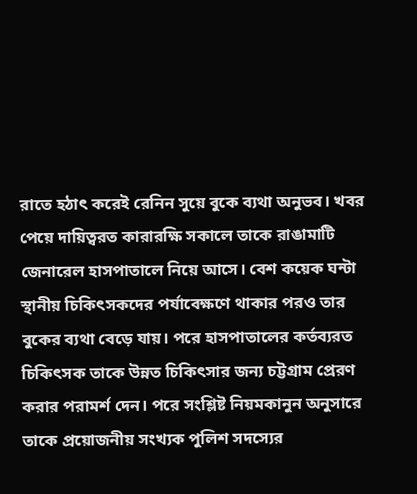রাতে হঠাৎ করেই রেনিন সুয়ে বুকে ব্যথা অনুভব। খবর পেয়ে দায়িত্বরত কারারক্ষি সকালে তাকে রাঙামাটি জেনারেল হাসপাতালে নিয়ে আসে। বেশ কয়েক ঘন্টা স্থানীয় চিকিৎসকদের পর্যাবেক্ষণে থাকার পরও তার বুকের ব্যথা বেড়ে যায়। পরে হাসপাতালের কর্তব্যরত চিকিৎসক তাকে উন্নত চিকিৎসার জন্য চট্টগ্রাম প্রেরণ করার পরামর্শ দেন। পরে সংশ্লিষ্ট নিয়মকানুন অনুসারে তাকে প্রয়োজনীয় সংখ্যক পুলিশ সদস্যের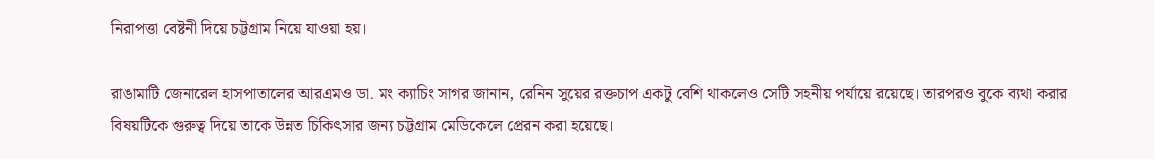নিরাপত্তা বেষ্টনী দিয়ে চট্টগ্রাম নিয়ে যাওয়া হয়।

রাঙামাটি জেনারেল হাসপাতালের আরএমও ডা. মং ক্যাচিং সাগর জানান, রেনিন সুয়ের রক্তচাপ একটু বেশি থাকলেও সেটি সহনীয় পর্যায়ে রয়েছে। তারপরও বুকে ব্যথা করার বিষয়টিকে গুরুত্ব দিয়ে তাকে উন্নত চিকিৎসার জন্য চট্টগ্রাম মেডিকেলে প্রেরন করা হয়েছে।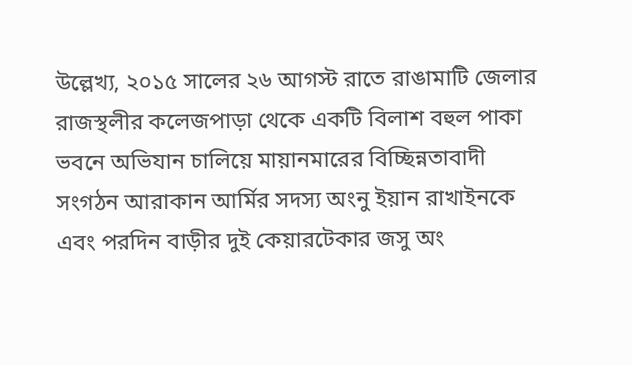উল্লেখ্য, ২০১৫ সালের ২৬ আগস্ট রাতে রাঙামাটি জেলার রাজস্থলীর কলেজপাড়া থেকে একটি বিলাশ বহুল পাকা ভবনে অভিযান চালিয়ে মায়ানমারের বিচ্ছিন্নতাবাদী সংগঠন আরাকান আর্মির সদস্য অংনু ইয়ান রাখাইনকে এবং পরদিন বাড়ীর দুই কেয়ারটেকার জসু অং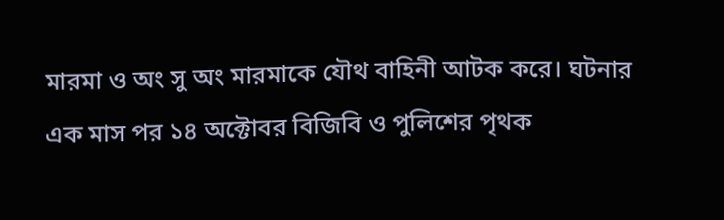মারমা ও অং সু অং মারমাকে যৌথ বাহিনী আটক করে। ঘটনার এক মাস পর ১৪ অক্টোবর বিজিবি ও পুলিশের পৃথক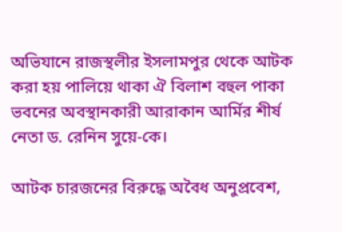অভিযানে রাজস্থলীর ইসলামপুর থেকে আটক করা হয় পালিয়ে থাকা ঐ বিলাশ বহুল পাকা ভবনের অবস্থানকারী আরাকান আর্মির শীর্ষ নেতা ড. রেনিন সুয়ে-কে।

আটক চারজনের বিরুদ্ধে অবৈধ অনুপ্রবেশ,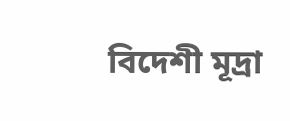বিদেশী মূদ্রা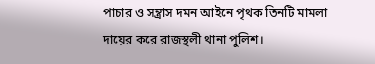পাচার ও সন্ত্রাস দমন আইনে পৃথক তিনটি মামলা দায়ের করে রাজস্থলী থানা পুলিশ।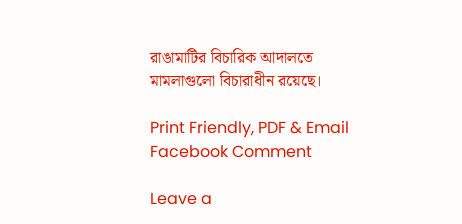রাঙামাটির বিচারিক আদালতে মামলাগুলো বিচারাধীন রয়েছে।

Print Friendly, PDF & Email
Facebook Comment

Leave a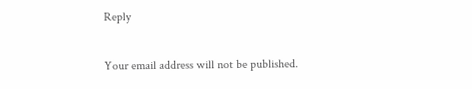Reply

Your email address will not be published.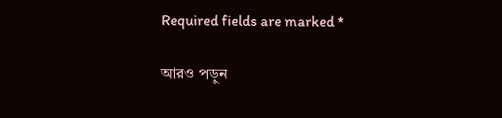Required fields are marked *

আরও পড়ুন